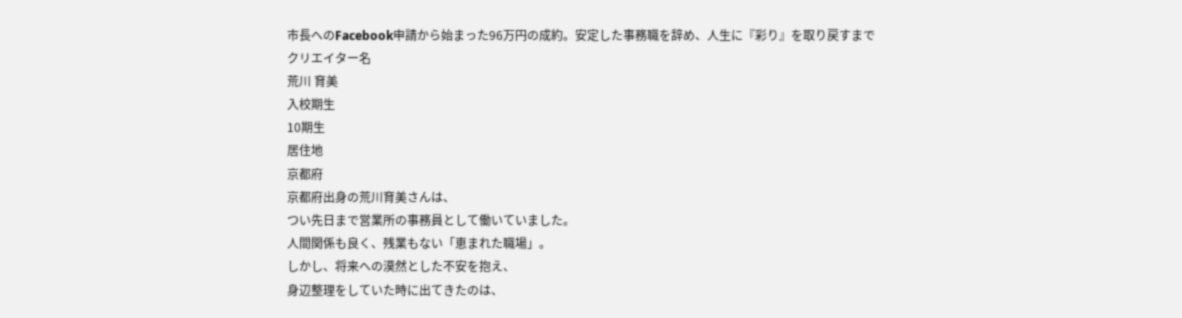市長へのFacebook申請から始まった96万円の成約。安定した事務職を辞め、人生に『彩り』を取り戻すまで
クリエイター名
荒川 育美
入校期生
10期生
居住地
京都府
京都府出身の荒川育美さんは、
つい先日まで営業所の事務員として働いていました。
人間関係も良く、残業もない「恵まれた職場」。
しかし、将来への漠然とした不安を抱え、
身辺整理をしていた時に出てきたのは、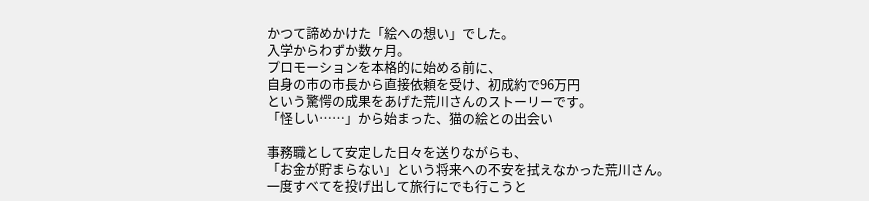かつて諦めかけた「絵への想い」でした。
入学からわずか数ヶ月。
プロモーションを本格的に始める前に、
自身の市の市長から直接依頼を受け、初成約で96万円
という驚愕の成果をあげた荒川さんのストーリーです。
「怪しい……」から始まった、猫の絵との出会い

事務職として安定した日々を送りながらも、
「お金が貯まらない」という将来への不安を拭えなかった荒川さん。
一度すべてを投げ出して旅行にでも行こうと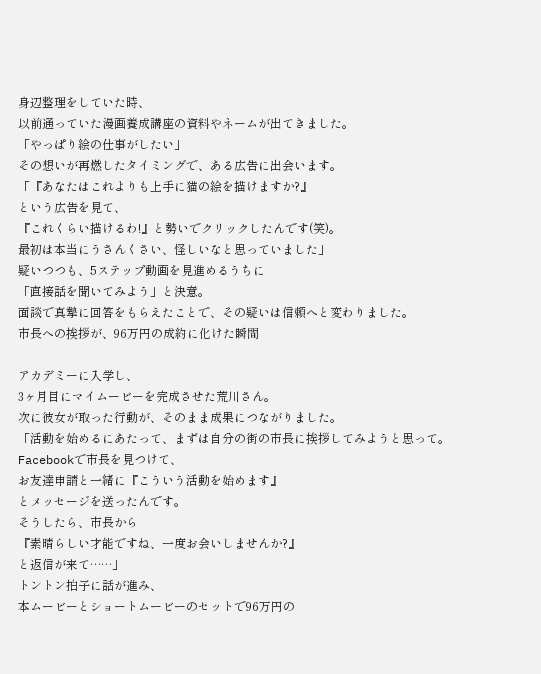身辺整理をしていた時、
以前通っていた漫画養成講座の資料やネームが出てきました。
「やっぱり絵の仕事がしたい」
その想いが再燃したタイミングで、ある広告に出会います。
「『あなたはこれよりも上手に猫の絵を描けますか?』
という広告を見て、
『これくらい描けるわ!』と勢いでクリックしたんです(笑)。
最初は本当にうさんくさい、怪しいなと思っていました」
疑いつつも、5ステップ動画を見進めるうちに
「直接話を聞いてみよう」と決意。
面談で真摯に回答をもらえたことで、その疑いは信頼へと変わりました。
市長への挨拶が、96万円の成約に化けた瞬間

アカデミーに入学し、
3ヶ月目にマイムービーを完成させた荒川さん。
次に彼女が取った行動が、そのまま成果につながりました。
「活動を始めるにあたって、まずは自分の街の市長に挨拶してみようと思って。
Facebookで市長を見つけて、
お友達申請と一緒に『こういう活動を始めます』
とメッセージを送ったんです。
そうしたら、市長から
『素晴らしい才能ですね、一度お会いしませんか?』
と返信が来て……」
トントン拍子に話が進み、
本ムービーとショートムービーのセットで96万円の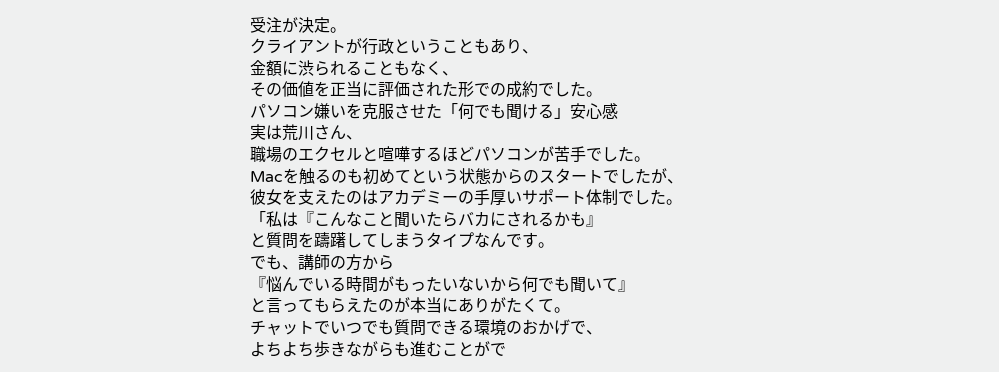受注が決定。
クライアントが行政ということもあり、
金額に渋られることもなく、
その価値を正当に評価された形での成約でした。
パソコン嫌いを克服させた「何でも聞ける」安心感
実は荒川さん、
職場のエクセルと喧嘩するほどパソコンが苦手でした。
Macを触るのも初めてという状態からのスタートでしたが、
彼女を支えたのはアカデミーの手厚いサポート体制でした。
「私は『こんなこと聞いたらバカにされるかも』
と質問を躊躇してしまうタイプなんです。
でも、講師の方から
『悩んでいる時間がもったいないから何でも聞いて』
と言ってもらえたのが本当にありがたくて。
チャットでいつでも質問できる環境のおかげで、
よちよち歩きながらも進むことがで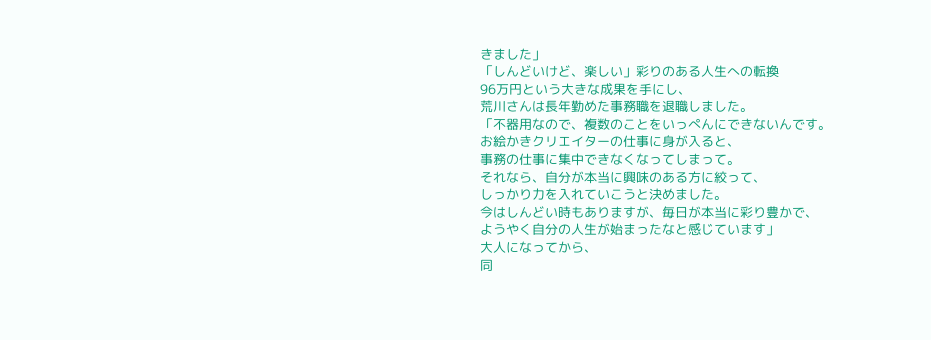きました」
「しんどいけど、楽しい」彩りのある人生への転換
96万円という大きな成果を手にし、
荒川さんは長年勤めた事務職を退職しました。
「不器用なので、複数のことをいっぺんにできないんです。
お絵かきクリエイターの仕事に身が入ると、
事務の仕事に集中できなくなってしまって。
それなら、自分が本当に興味のある方に絞って、
しっかり力を入れていこうと決めました。
今はしんどい時もありますが、毎日が本当に彩り豊かで、
ようやく自分の人生が始まったなと感じています」
大人になってから、
同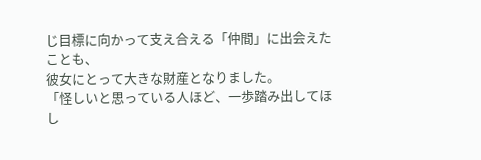じ目標に向かって支え合える「仲間」に出会えたことも、
彼女にとって大きな財産となりました。
「怪しいと思っている人ほど、一歩踏み出してほし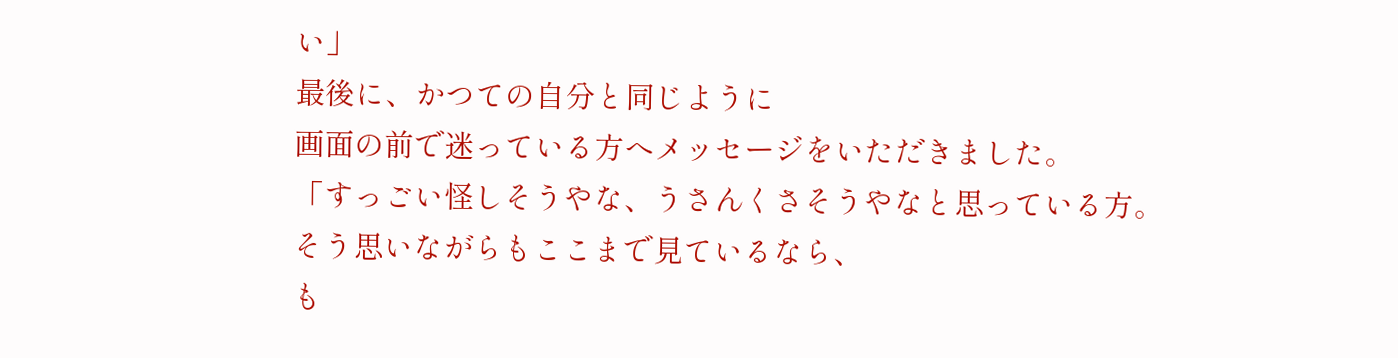い」
最後に、かつての自分と同じように
画面の前で迷っている方へメッセージをいただきました。
「すっごい怪しそうやな、うさんくさそうやなと思っている方。
そう思いながらもここまで見ているなら、
も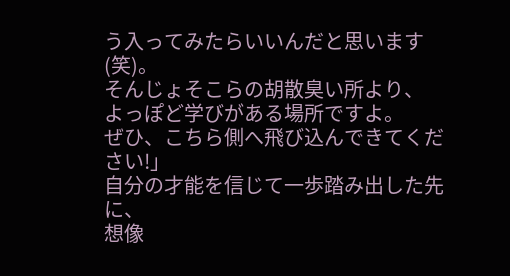う入ってみたらいいんだと思います(笑)。
そんじょそこらの胡散臭い所より、
よっぽど学びがある場所ですよ。
ぜひ、こちら側へ飛び込んできてください!」
自分の才能を信じて一歩踏み出した先に、
想像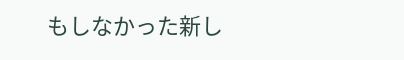もしなかった新し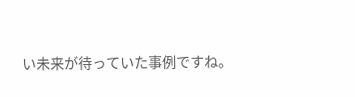い未来が待っていた事例ですね。